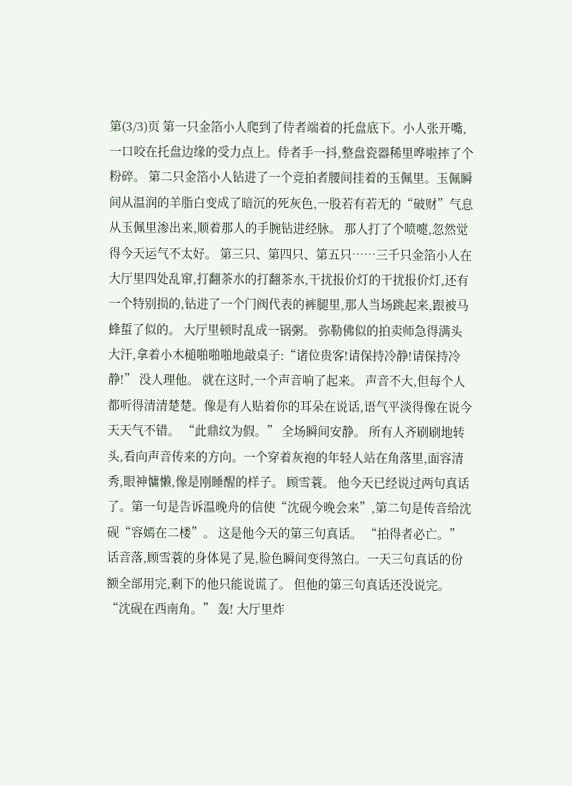第(3/3)页 第一只金箔小人爬到了侍者端着的托盘底下。小人张开嘴,一口咬在托盘边缘的受力点上。侍者手一抖,整盘瓷器稀里哗啦摔了个粉碎。 第二只金箔小人钻进了一个竞拍者腰间挂着的玉佩里。玉佩瞬间从温润的羊脂白变成了暗沉的死灰色,一股若有若无的“破财”气息从玉佩里渗出来,顺着那人的手腕钻进经脉。 那人打了个喷嚏,忽然觉得今天运气不太好。 第三只、第四只、第五只……三千只金箔小人在大厅里四处乱窜,打翻茶水的打翻茶水,干扰报价灯的干扰报价灯,还有一个特别损的,钻进了一个门阀代表的裤腿里,那人当场跳起来,跟被马蜂蜇了似的。 大厅里顿时乱成一锅粥。 弥勒佛似的拍卖师急得满头大汗,拿着小木槌啪啪啪地敲桌子:“诸位贵客!请保持冷静!请保持冷静!” 没人理他。 就在这时,一个声音响了起来。 声音不大,但每个人都听得清清楚楚。像是有人贴着你的耳朵在说话,语气平淡得像在说今天天气不错。 “此鼎纹为假。” 全场瞬间安静。 所有人齐刷刷地转头,看向声音传来的方向。一个穿着灰袍的年轻人站在角落里,面容清秀,眼神慵懒,像是刚睡醒的样子。 顾雪蓑。 他今天已经说过两句真话了。第一句是告诉温晚舟的信使“沈砚今晚会来”,第二句是传音给沈砚“容嫣在二楼”。 这是他今天的第三句真话。 “拍得者必亡。” 话音落,顾雪蓑的身体晃了晃,脸色瞬间变得煞白。一天三句真话的份额全部用完,剩下的他只能说谎了。 但他的第三句真话还没说完。 “沈砚在西南角。” 轰! 大厅里炸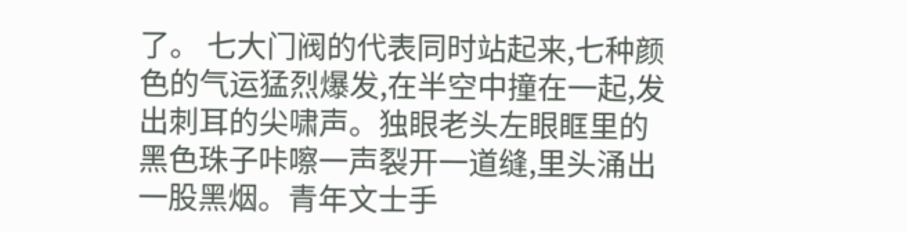了。 七大门阀的代表同时站起来,七种颜色的气运猛烈爆发,在半空中撞在一起,发出刺耳的尖啸声。独眼老头左眼眶里的黑色珠子咔嚓一声裂开一道缝,里头涌出一股黑烟。青年文士手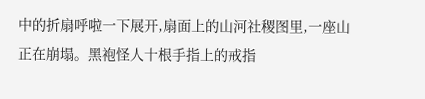中的折扇呼啦一下展开,扇面上的山河社稷图里,一座山正在崩塌。黑袍怪人十根手指上的戒指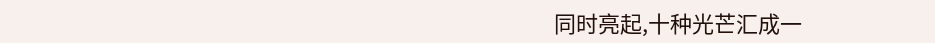同时亮起,十种光芒汇成一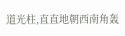道光柱,直直地朝西南角轰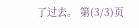了过去。 第(3/3)页